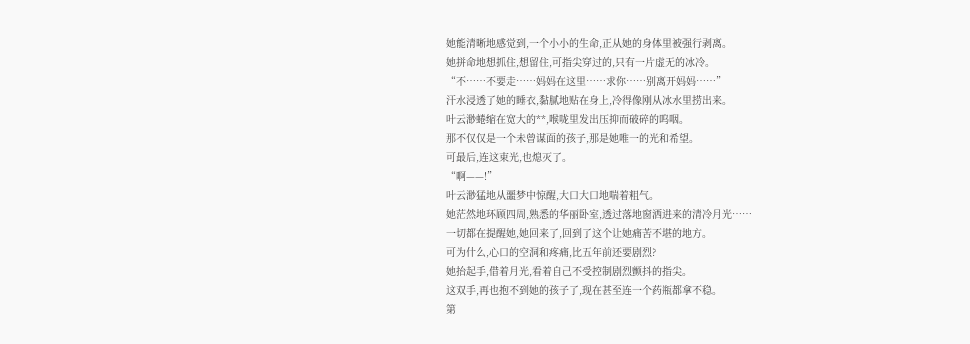她能清晰地感觉到,一个小小的生命,正从她的身体里被强行剥离。
她拼命地想抓住,想留住,可指尖穿过的,只有一片虚无的冰冷。
“不……不要走……妈妈在这里……求你……别离开妈妈……”
汗水浸透了她的睡衣,黏腻地贴在身上,冷得像刚从冰水里捞出来。
叶云渺蜷缩在宽大的**,喉咙里发出压抑而破碎的呜咽。
那不仅仅是一个未曾谋面的孩子,那是她唯一的光和希望。
可最后,连这束光,也熄灭了。
“啊——!”
叶云渺猛地从噩梦中惊醒,大口大口地喘着粗气。
她茫然地环顾四周,熟悉的华丽卧室,透过落地窗洒进来的清冷月光……
一切都在提醒她,她回来了,回到了这个让她痛苦不堪的地方。
可为什么,心口的空洞和疼痛,比五年前还要剧烈?
她抬起手,借着月光,看着自己不受控制剧烈颤抖的指尖。
这双手,再也抱不到她的孩子了,现在甚至连一个药瓶都拿不稳。
第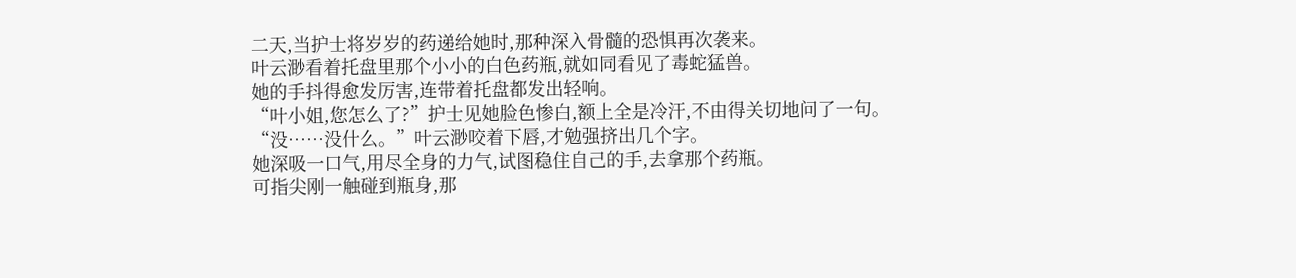二天,当护士将岁岁的药递给她时,那种深入骨髓的恐惧再次袭来。
叶云渺看着托盘里那个小小的白色药瓶,就如同看见了毒蛇猛兽。
她的手抖得愈发厉害,连带着托盘都发出轻响。
“叶小姐,您怎么了?”护士见她脸色惨白,额上全是冷汗,不由得关切地问了一句。
“没……没什么。”叶云渺咬着下唇,才勉强挤出几个字。
她深吸一口气,用尽全身的力气,试图稳住自己的手,去拿那个药瓶。
可指尖刚一触碰到瓶身,那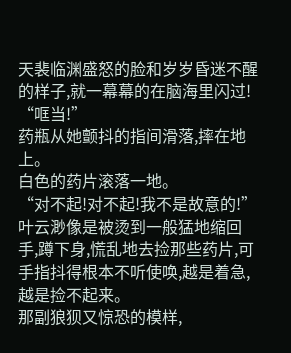天裴临渊盛怒的脸和岁岁昏迷不醒的样子,就一幕幕的在脑海里闪过!
“哐当!”
药瓶从她颤抖的指间滑落,摔在地上。
白色的药片滚落一地。
“对不起!对不起!我不是故意的!”叶云渺像是被烫到一般猛地缩回手,蹲下身,慌乱地去捡那些药片,可手指抖得根本不听使唤,越是着急,越是捡不起来。
那副狼狈又惊恐的模样,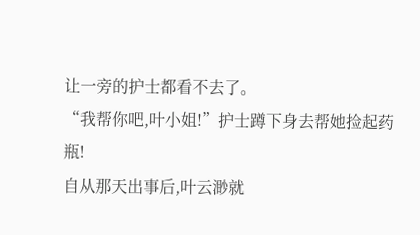让一旁的护士都看不去了。
“我帮你吧,叶小姐!”护士蹲下身去帮她捡起药瓶!
自从那天出事后,叶云渺就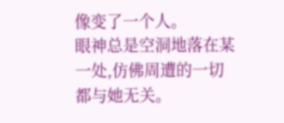像变了一个人。
眼神总是空洞地落在某一处,仿佛周遭的一切都与她无关。